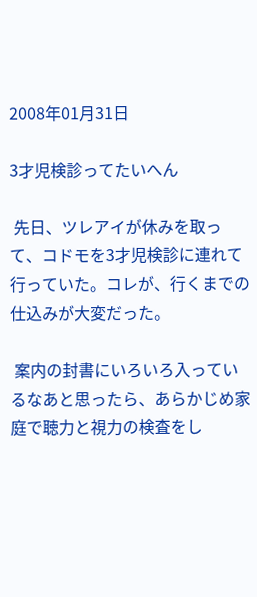2008年01月31日

3才児検診ってたいへん

 先日、ツレアイが休みを取って、コドモを3才児検診に連れて行っていた。コレが、行くまでの仕込みが大変だった。

 案内の封書にいろいろ入っているなあと思ったら、あらかじめ家庭で聴力と視力の検査をし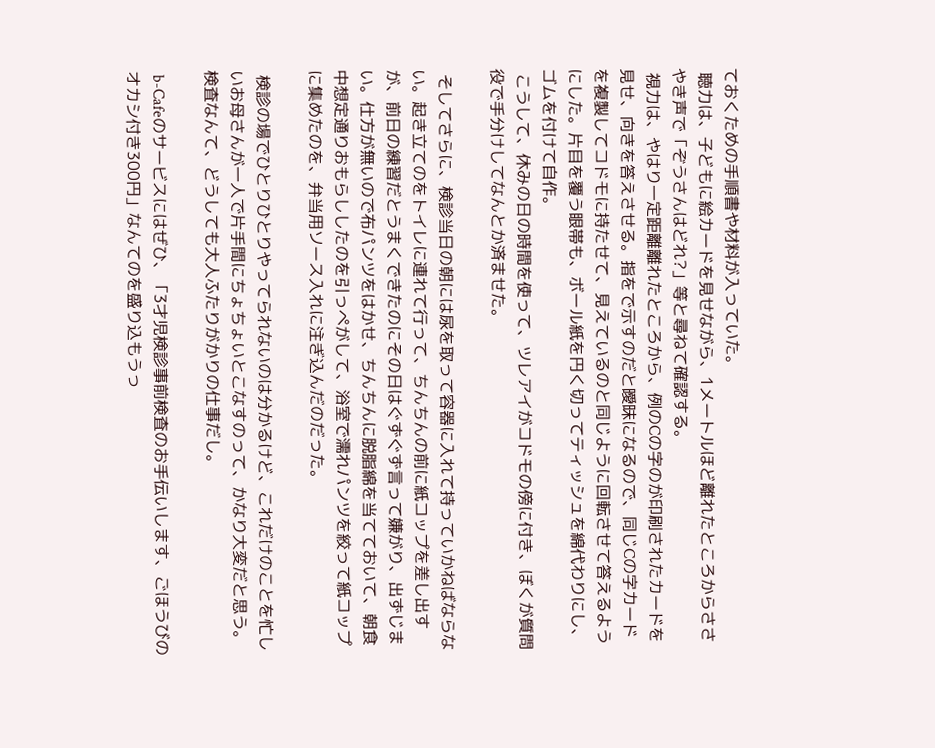ておくための手順書や材料が入っていた。
 聴力は、子どもに絵カードを見せながら、1メートルほど離れたところからささやき声で「ぞうさんはどれ?」等と尋ねて確認する。
 視力は、やはり一定距離離れたところから、例のCの字のが印刷されたカードを見せ、向きを答えさせる。指をで示すのだと曖昧になるので、同じCの字カードを複製してコドモに持たせて、見えているのと同じように回転させて答えるようにした。片目を覆う眼帯も、ボール紙を円く切ってティッシュを綿代わりにし、ゴムを付けて自作。
 こうして、休みの日の時間を使って、ツレアイがコドモの傍に付き、ぼくが質問役で手分けしてなんとか済ませた。

 そしてさらに、検診当日の朝には尿を取って容器に入れて持っていかねばならない。起き立てのをトイレに連れて行って、ちんちんの前に紙コップを差し出すが、前日の練習だとうまくできたのにその日はぐずぐず言って嫌がり、出ずじまい。仕方が無いので布パンツをはかせ、ちんちんに脱脂綿を当てておいて、朝食中想定通りおもらししたのを引っぺがして、浴室で濡れパンツを絞って紙コップに集めたのを、弁当用ソース入れに注ぎ込んだのだった。

 検診の場でひとりひとりやってられないのは分かるけど、これだけのことを忙しいお母さんが一人で片手間にちょちょいとこなすのって、かなり大変だと思う。検査なんて、どうしても大人ふたりがかりの仕事だし。

 b-Cafeのサービスにはぜひ、「3才児検診事前検査のお手伝いします、ごほうびのオカシ付き300円」なんてのを盛り込もうっ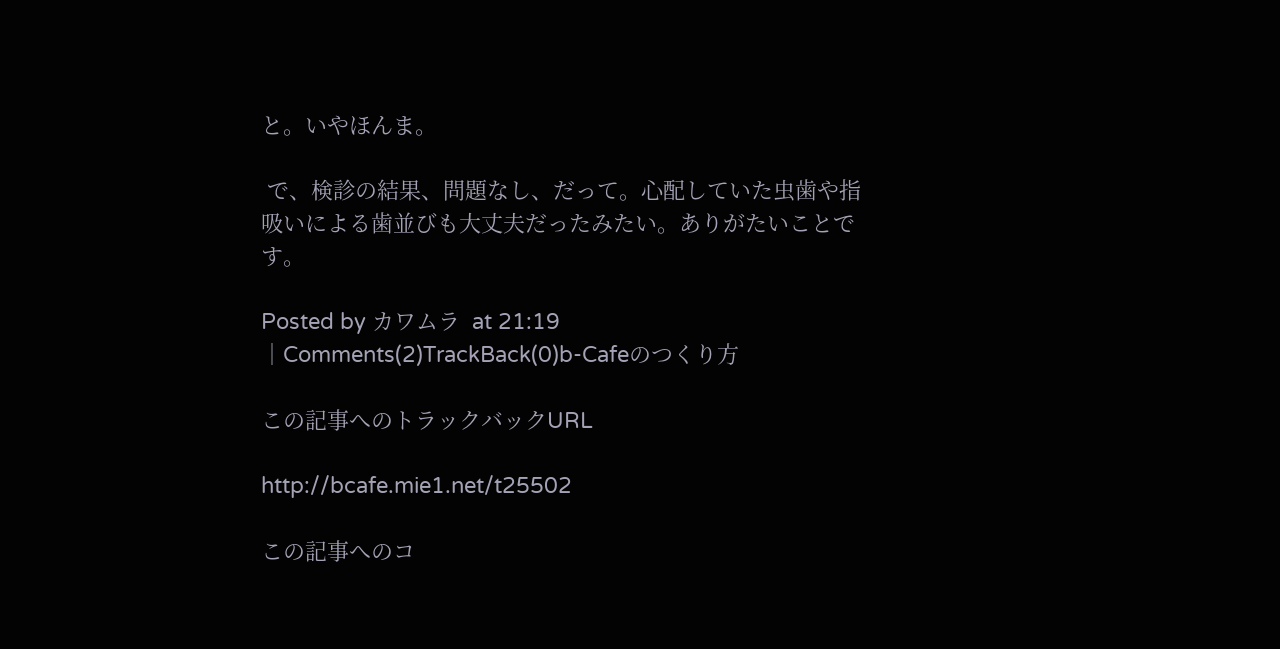と。いやほんま。

 で、検診の結果、問題なし、だって。心配していた虫歯や指吸いによる歯並びも大丈夫だったみたい。ありがたいことです。

Posted by カワムラ  at 21:19 │Comments(2)TrackBack(0)b-Cafeのつくり方

この記事へのトラックバックURL

http://bcafe.mie1.net/t25502

この記事へのコ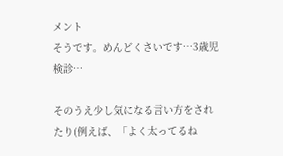メント
そうです。めんどくさいです…3歳児検診…

そのうえ少し気になる言い方をされたり(例えば、「よく太ってるね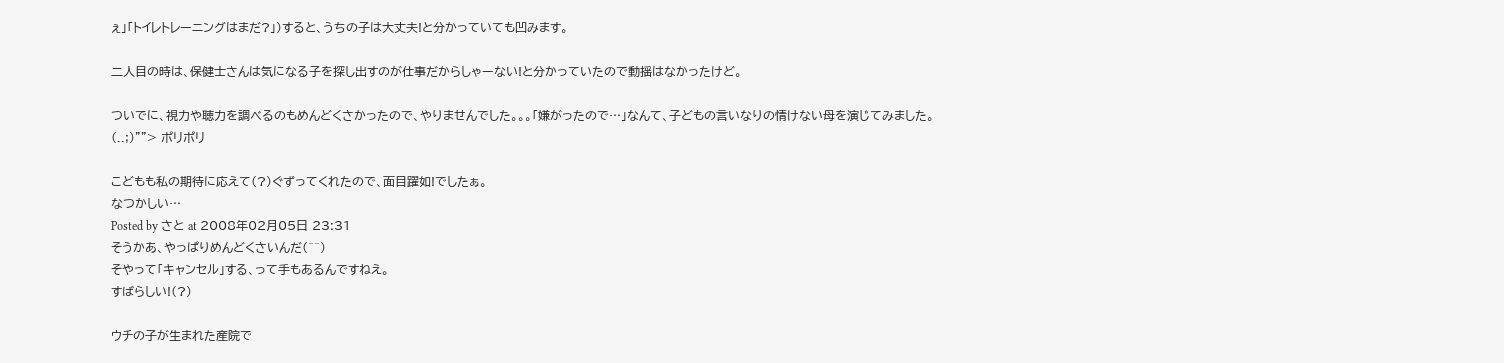ぇ」「トイレトレーニングはまだ?」)すると、うちの子は大丈夫!と分かっていても凹みます。

二人目の時は、保健士さんは気になる子を探し出すのが仕事だからしゃーない!と分かっていたので動揺はなかったけど。

ついでに、視力や聴力を調べるのもめんどくさかったので、やりませんでした。。。「嫌がったので…」なんて、子どもの言いなりの情けない母を演じてみました。(..;)""> ポリポリ

こどもも私の期待に応えて(?)ぐずってくれたので、面目躍如!でしたぁ。
なつかしい…
Posted by さと at 2008年02月05日 23:31
そうかあ、やっぱりめんどくさいんだ(^^)
そやって「キャンセル」する、って手もあるんですねえ。
すばらしい!(?)

ウチの子が生まれた産院で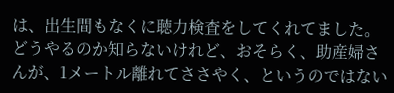は、出生間もなくに聴力検査をしてくれてました。
どうやるのか知らないけれど、おそらく、助産婦さんが、1メートル離れてささやく、というのではない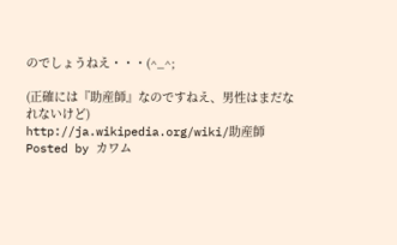のでしょうねえ・・・(^_^;

(正確には『助産師』なのですねえ、男性はまだなれないけど)
http://ja.wikipedia.org/wiki/助産師
Posted by カワム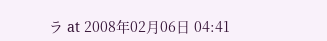ラ at 2008年02月06日 04:41